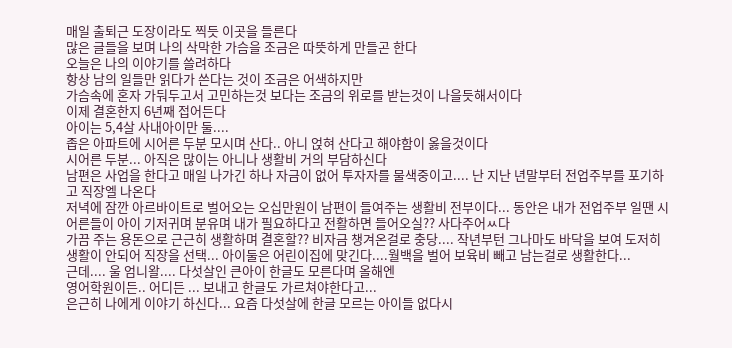매일 출퇴근 도장이라도 찍듯 이곳을 들른다
많은 글들을 보며 나의 삭막한 가슴을 조금은 따뜻하게 만들곤 한다
오늘은 나의 이야기를 쓸려하다
항상 남의 일들만 읽다가 쓴다는 것이 조금은 어색하지만
가슴속에 혼자 가둬두고서 고민하는것 보다는 조금의 위로를 받는것이 나을듯해서이다
이제 결혼한지 6년째 접어든다
아이는 5,4살 사내아이만 둘....
좁은 아파트에 시어른 두분 모시며 산다.. 아니 얹혀 산다고 해야함이 옳을것이다
시어른 두분... 아직은 많이는 아니나 생활비 거의 부담하신다
남편은 사업을 한다고 매일 나가긴 하나 자금이 없어 투자자를 물색중이고.... 난 지난 년말부터 전업주부를 포기하고 직장엘 나온다
저녁에 잠깐 아르바이트로 벌어오는 오십만원이 남편이 들여주는 생활비 전부이다... 동안은 내가 전업주부 일땐 시어른들이 아이 기저귀며 분유며 내가 필요하다고 전활하면 들어오실?? 사다주어ㅆ다
가끔 주는 용돈으로 근근히 생활하며 결혼할?? 비자금 챙겨온걸로 충당.... 작년부턴 그나마도 바닥을 보여 도저히 생활이 안되어 직장을 선택... 아이둘은 어린이집에 맞긴다....월백을 벌어 보육비 빼고 남는걸로 생활한다...
근데.... 울 엄니왈.... 다섯살인 큰아이 한글도 모른다며 올해엔
영어학원이든.. 어디든 ... 보내고 한글도 가르쳐야한다고...
은근히 나에게 이야기 하신다... 요즘 다섯살에 한글 모르는 아이들 없다시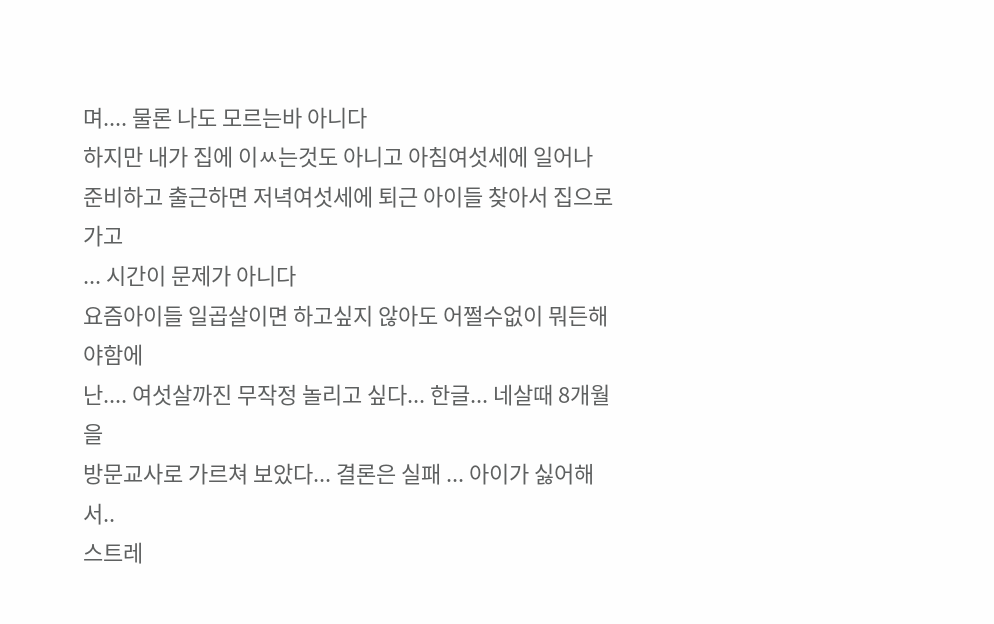며.... 물론 나도 모르는바 아니다
하지만 내가 집에 이ㅆ는것도 아니고 아침여섯세에 일어나
준비하고 출근하면 저녁여섯세에 퇴근 아이들 찾아서 집으로가고
... 시간이 문제가 아니다
요즘아이들 일곱살이면 하고싶지 않아도 어쩔수없이 뭐든해야함에
난.... 여섯살까진 무작정 놀리고 싶다... 한글... 네살때 8개월을
방문교사로 가르쳐 보았다... 결론은 실패 ... 아이가 싫어해서..
스트레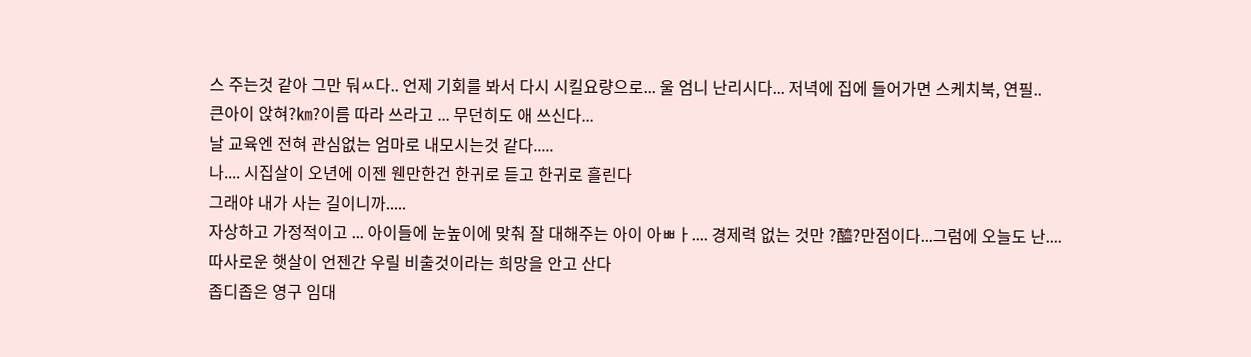스 주는것 같아 그만 둬ㅆ다.. 언제 기회를 봐서 다시 시킬요량으로... 울 엄니 난리시다... 저녁에 집에 들어가면 스케치북, 연필..
큰아이 앉혀?㎞?이름 따라 쓰라고 ... 무던히도 애 쓰신다...
날 교육엔 전혀 관심없는 엄마로 내모시는것 같다.....
나.... 시집살이 오년에 이젠 웬만한건 한귀로 듣고 한귀로 흘린다
그래야 내가 사는 길이니까.....
자상하고 가정적이고 ... 아이들에 눈높이에 맞춰 잘 대해주는 아이 아ㅃㅏ.... 경제력 없는 것만 ?醯?만점이다...그럼에 오늘도 난....
따사로운 햇살이 언젠간 우릴 비출것이라는 희망을 안고 산다
좁디좁은 영구 임대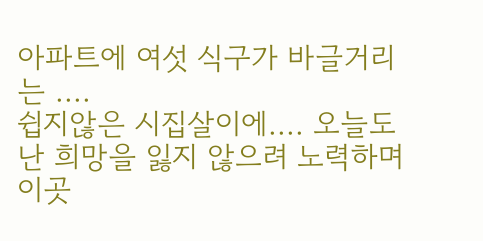아파트에 여섯 식구가 바글거리는 ....
쉽지않은 시집살이에.... 오늘도 난 희망을 잃지 않으려 노력하며
이곳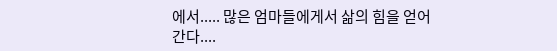에서..... 많은 엄마들에게서 삶의 힘을 얻어간다....